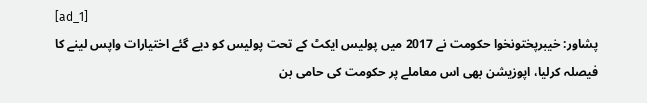[ad_1]
پشاور: خیبرپختونخوا حکومت نے 2017 میں پولیس ایکٹ کے تحت پولیس کو دیے گئے اختیارات واپس لینے کا فیصلہ کرلیا، اپوزیشن بھی اس معاملے پر حکومت کی حامی بن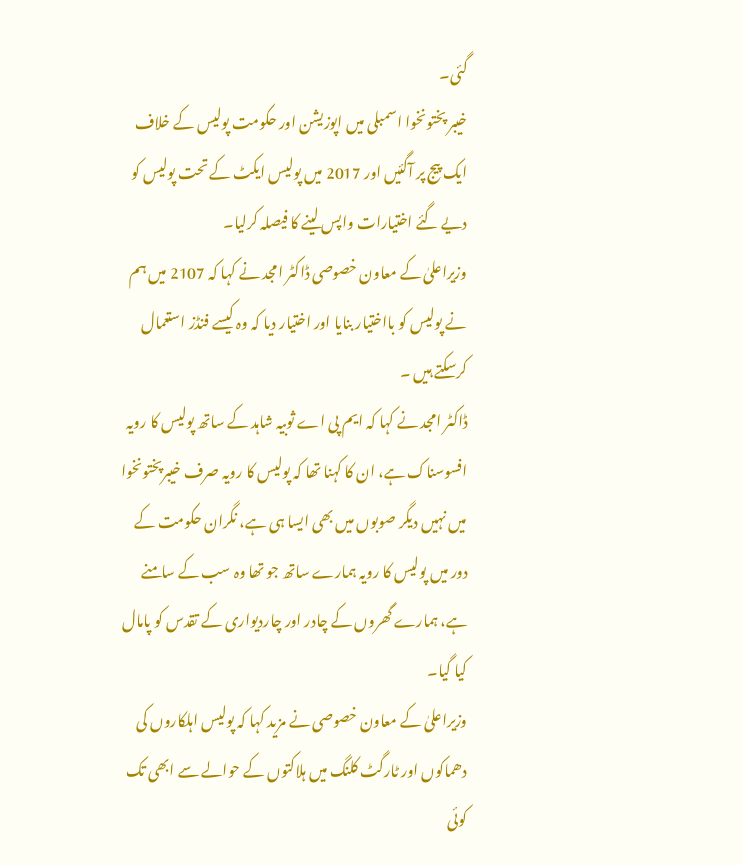گئی۔
خیبر پختونخوا اسمبلی میں اپوزیشن اور حکومت پولیس کے خلاف ایک پیج پر آگئیں اور 2017 میں پولیس ایکٹ کے تحت پولیس کو دیے گئے اختیارات واپس لینے کا فیصلہ کرلیا۔
وزیراعلیٰ کے معاون خصوصی ڈاکٹر امجد نے کہا کہ 2107 میں ہم نے پولیس کو بااختیار بنایا اور اختیار دیا کہ وہ کیسے فنڈز استعمال کرسکتے ہیں ۔
ڈاکٹر امجد نے کہا کہ ایم پی اے ثوبیہ شاہد کے ساتھ پولیس کا رویہ افسوسناک ہے، ان کا کہنا تھا کہ پولیس کا رویہ صرف خیبرپختونخوا میں نہیں دیگر صوبوں میں بھی ایسا ہی ہے، نگران حکومت کے دور میں پولیس کا رویہ ہمارے ساتھ جو تھا وہ سب کے سامنے ہے، ہمارے گھروں کے چادر اور چاردیواری کے تقدس کو پامال کیا گیا۔
وزیراعلیٰ کے معاون خصوصی نے مزید کہا کہ پولیس اہلکاروں کی دھماکوں اور ٹارگٹ کلنگ میں ہلاکتوں کے حوالے سے ابھی تک کوئی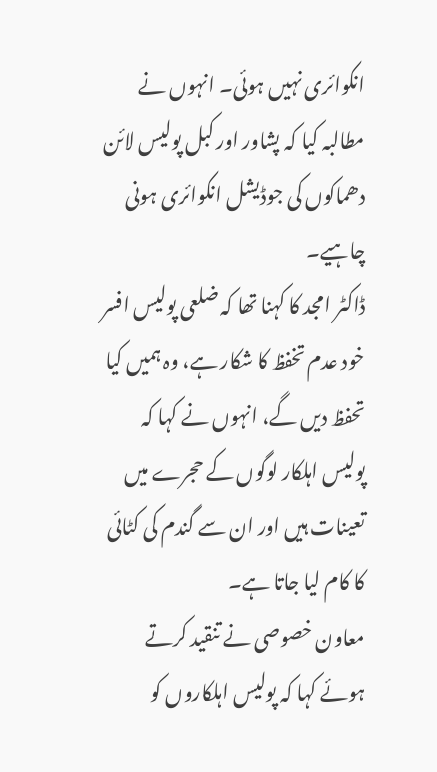انکوائری نہیں ہوئی۔ انہوں نے مطالبہ کیا کہ پشاور اور کبل پولیس لائن دھماکوں کی جوڈیشل انکوائری ہونی چاہیے۔
ڈاکٹر امجد کا کہنا تھا کہ ضلعی پولیس افسر خود عدم تخفظ کا شکار ہے، وہ ہمیں کیا تحفظ دیں گے، انہوں نے کہا کہ پولیس اہلکار لوگوں کے حجرے میں تعینات ہیں اور ان سے گندم کی کٹائی کا کام لیا جاتا ہے۔
معاون خصوصی نے تنقید کرتے ہوئے کہا کہ پولیس اہلکاروں کو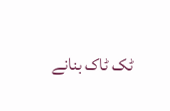ٹک ٹاک بنانے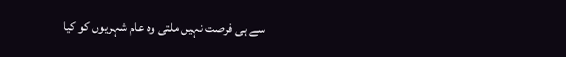سے ہی فرصت نہیں ملتی وہ عام شہریوں کو کیا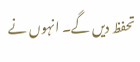تحفظ دیں گے۔ انہوں نے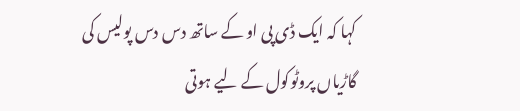کہا کہ ایک ڈی پی او کے ساتھ دس دس پولیس کی گاڑیاں پروٹوکول کے لیے ہوتی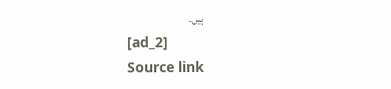ہیں۔
[ad_2]
Source link